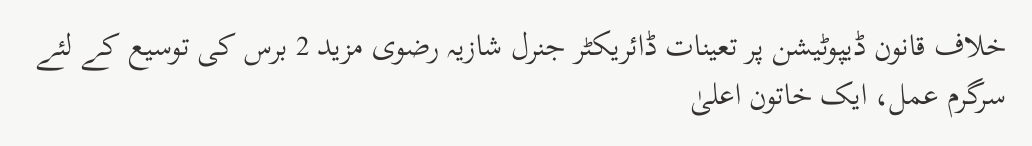خلاف قانون ڈیپوٹیشن پر تعینات ڈائریکٹر جنرل شازیہ رضوی مزید 2 برس کی توسیع کے لئے سرگرم عمل، ایک خاتون اعلیٰ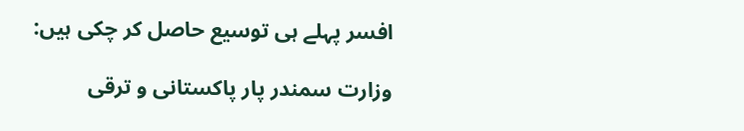افسر پہلے ہی توسیع حاصل کر چکی ہیں:

وزارت سمندر پار پاکستانی و ترقی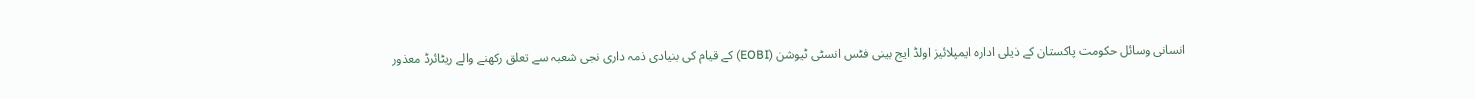انسانی وسائل حکومت پاکستان کے ذیلی ادارہ ایمپلائیز اولڈ ایج بینی فٹس انسٹی ٹیوشن (EOBI) کے قیام کی بنیادی ذمہ داری نجی شعبہ سے تعلق رکھنے والے ریٹائرڈ معذور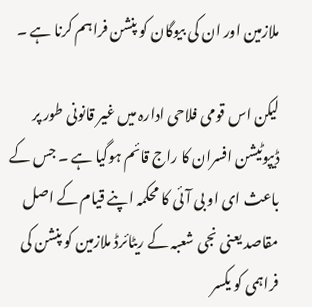ملازمین اور ان کی بیوگان کو پنشن فراہم کرنا ہے ۔

لیکن اس قومی فلاحی ادارہ میں غیر قانونی طور پر ڈیپوٹیشن افسران کا راج قائم ہوگیا ہے ۔ جس کے باعث ای او بی آئی کا محکمہ اپنے قیام کے اصل مقاصد یعنی نجی شعبہ کے ریٹائرڈ ملازمین کو پنشن کی فراہمی کو یکسر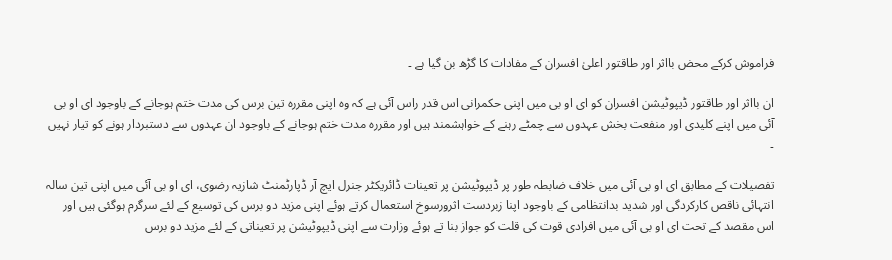فراموش کرکے محض بااثر اور طاقتور اعلیٰ افسران کے مفادات کا گڑھ بن گیا ہے ۔

ان بااثر اور طاقتور ڈیپوٹیشن افسران کو ای او بی میں اپنی حکمرانی اس قدر راس آئی ہے کہ وہ اپنی مقررہ تین برس کی مدت ختم ہوجانے کے باوجود ای او بی آئی میں اپنے کلیدی اور منفعت بخش عہدوں سے چمٹے رہنے کے خواہشمند ہیں اور مقررہ مدت ختم ہوجانے کے باوجود ان عہدوں سے دستبردار ہونے کو تیار نہیں ۔

تفصیلات کے مطابق ای او بی آئی میں خلاف ضابطہ طور پر ڈیپوٹیشن پر تعینات ڈائریکٹر جنرل ایچ آر ڈپارٹمنٹ شازیہ رضوی، ای او بی آئی میں اپنی تین سالہ انتہائی ناقص کارکردگی اور شدید بدانتظامی کے باوجود اپنا زبردست اثرورسوخ استعمال کرتے ہوئے اپنی مزید دو برس کی توسیع کے لئے سرگرم ہوگئی ہیں اور اس مقصد کے تحت ای او بی آئی میں افرادی قوت کی قلت کو جواز بنا تے ہوئے وزارت سے اپنی ڈیپوٹیشن پر تعیناتی کے لئے مزید دو برس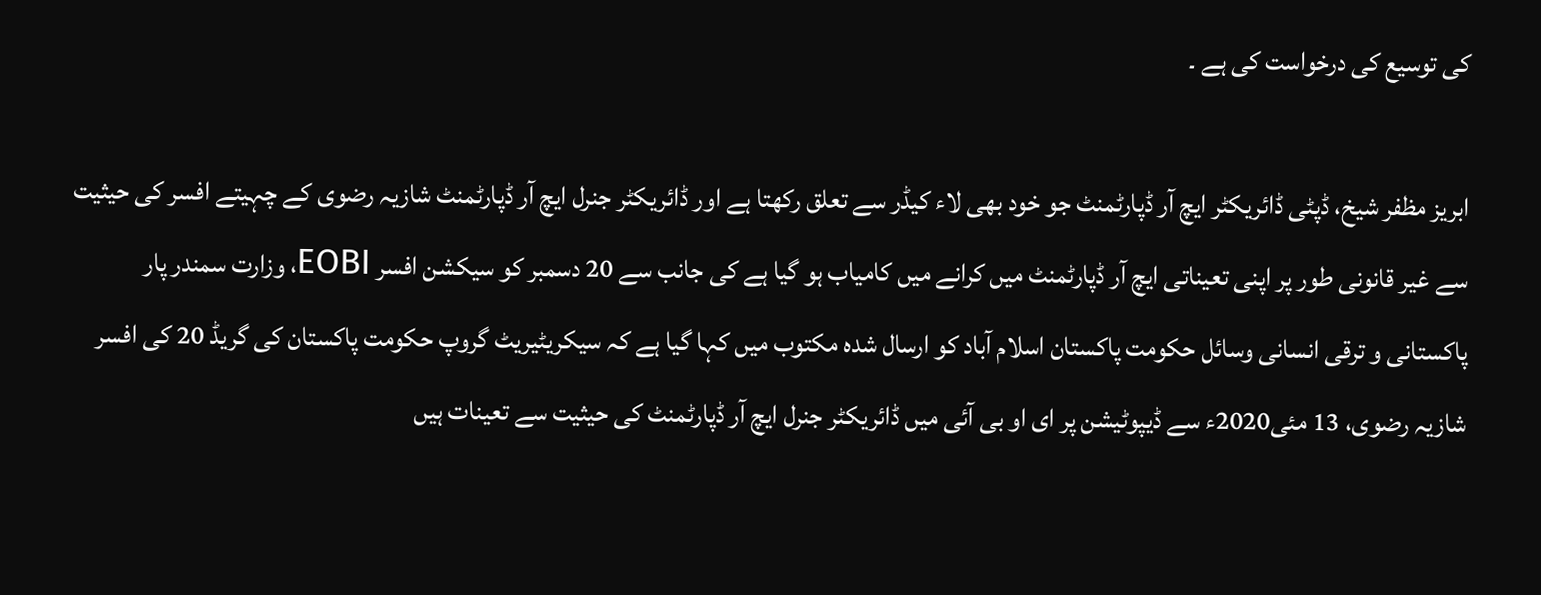کی توسیع کی درخواست کی ہے ۔

ابریز مظفر شیخ، ڈپٹی ڈائریکٹر ایچ آر ڈپارٹمنٹ جو خود بھی لاء کیڈر سے تعلق رکھتا ہے اور ڈائریکٹر جنرل ایچ آر ڈپارٹمنٹ شازیہ رضوی کے چہیتے افسر کی حیثیت سے غیر قانونی طور پر اپنی تعیناتی ایچ آر ڈپارٹمنٹ میں کرانے میں کامیاب ہو گیا ہے کی جانب سے 20 دسمبر کو سیکشن افسر EOBI، وزارت سمندر پار پاکستانی و ترقی انسانی وسائل حکومت پاکستان اسلام آباد کو ارسال شدہ مکتوب میں کہا گیا ہے کہ سیکریٹیریٹ گروپ حکومت پاکستان کی گریڈ 20 کی افسر شازیہ رضوی، 13 مئی2020ء سے ڈیپوٹیشن پر ای او بی آئی میں ڈائریکٹر جنرل ایچ آر ڈپارٹمنٹ کی حیثیت سے تعینات ہیں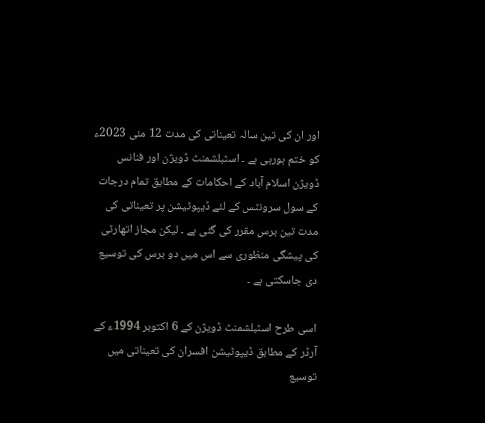اور ان کی تین سالہ تعیناتی کی مدت 12 مئی 2023ء کو ختم ہورہی ہے ۔ اسٹبلشمنٹ ڈویژن اور فنانس ڈویژن اسلام آباد کے احکامات کے مطابق تمام درجات کے سول سرونٹس کے لئے ڈیپوٹیشن پر تعیناتی کی مدت تین برس مقرر کی گئی ہے ۔ لیکن مجاز اتھارٹی کی پیشگی منظوری سے اس میں دو برس کی توسیع دی جاسکتی ہے ۔

اسی طرح اسٹبلشمنٹ ڈویژن کے 6 اکتوبر 1994ء کے آرڈر کے مطابق ڈیپوٹیشن افسران کی تعیناتی میں توسیع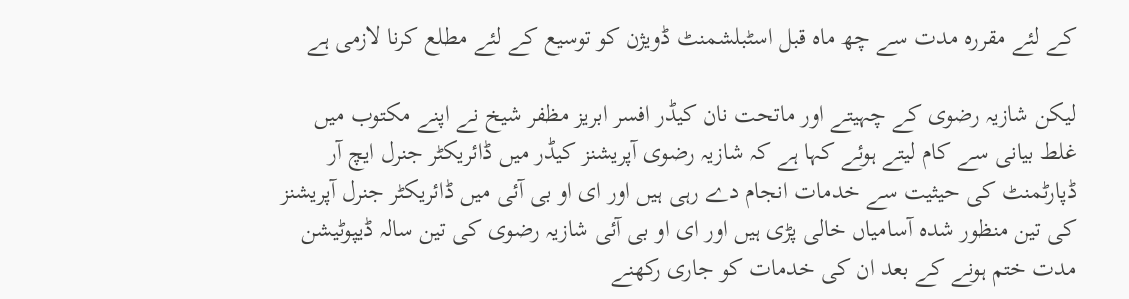کے لئے مقررہ مدت سے چھ ماہ قبل اسٹبلشمنٹ ڈویژن کو توسیع کے لئے مطلع کرنا لازمی ہے

لیکن شازیہ رضوی کے چہیتے اور ماتحت نان کیڈر افسر ابریز مظفر شیخ نے اپنے مکتوب میں غلط بیانی سے کام لیتے ہوئے کہا ہے کہ شازیہ رضوی آپریشنز کیڈر میں ڈائریکٹر جنرل ایچ آر ڈپارٹمنٹ کی حیثیت سے خدمات انجام دے رہی ہیں اور ای او بی آئی میں ڈائریکٹر جنرل آپریشنز کی تین منظور شدہ آسامیاں خالی پڑی ہیں اور ای او بی آئی شازیہ رضوی کی تین سالہ ڈیپوٹیشن مدت ختم ہونے کے بعد ان کی خدمات کو جاری رکھنے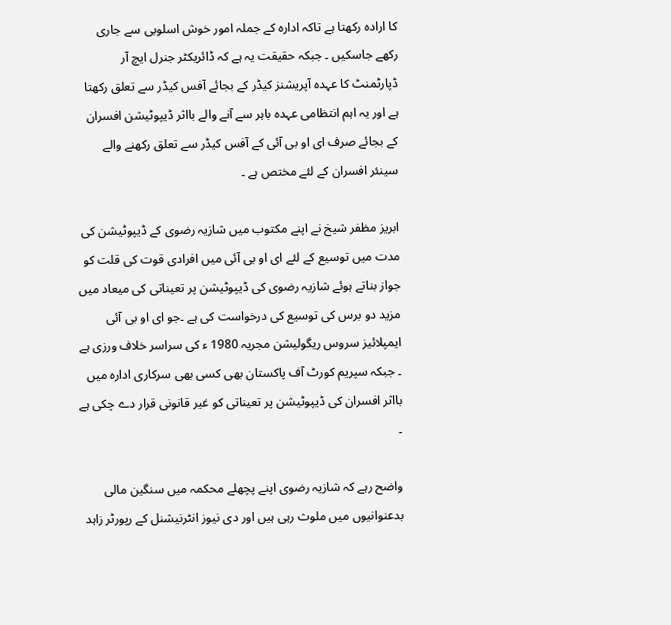کا ارادہ رکھتا ہے تاکہ ادارہ کے جملہ امور خوش اسلوبی سے جاری رکھے جاسکیں ۔ جبکہ حقیقت یہ ہے کہ ڈائریکٹر جنرل ایچ آر ڈپارٹمنٹ کا عہدہ آپریشنز کیڈر کے بجائے آفس کیڈر سے تعلق رکھتا ہے اور یہ اہم انتظامی عہدہ باہر سے آنے والے بااثر ڈیپوٹیشن افسران کے بجائے صرف ای او بی آئی کے آفس کیڈر سے تعلق رکھنے والے سینئر افسران کے لئے مختص ہے ۔

ابریز مظفر شیخ نے اپنے مکتوب میں شازیہ رضوی کے ڈیپوٹیشن کی مدت میں توسیع کے لئے ای او بی آئی میں افرادی قوت کی قلت کو جواز بناتے ہوئے شازیہ رضوی کی ڈیپوٹیشن پر تعیناتی کی میعاد میں مزید دو برس کی توسیع کی درخواست کی ہے ۔جو ای او بی آئی ایمپلائیز سروس ریگولیشن مجریہ 1980 ء کی سراسر خلاف ورزی ہے ۔ جبکہ سپریم کورٹ آف پاکستان بھی کسی بھی سرکاری ادارہ میں بااثر افسران کی ڈیپوٹیشن پر تعیناتی کو غیر قانونی قرار دے چکی ہے ۔

واضح رہے کہ شازیہ رضوی اپنے پچھلے محکمہ میں سنگین مالی بدعنوانیوں میں ملوث رہی ہیں اور دی نیوز انٹرنیشنل کے رپورٹر زاہد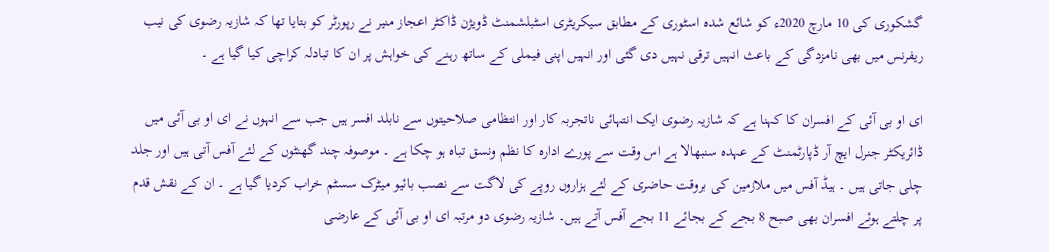گشکوری کی 10 مارچ 2020ء کو شائع شدہ اسٹوری کے مطابق سیکریٹری اسٹبلشمنٹ ڈویژن ڈاکٹر اعجاز منیر نے رپورٹر کو بتایا تھا کہ شازیہ رضوی کی نیب ریفرنس میں بھی نامزدگی کے باعث انہیں ترقی نہیں دی گئی اور انہیں اپنی فیملی کے ساتھ رہنے کی خواہش پر ان کا تبادلہ کراچی کیا گیا ہے ۔

ای او بی آئی کے افسران کا کہنا ہے کہ شازیہ رضوی ایک انتہائی ناتجربہ کار اور انتظامی صلاحیتوں سے نابلد افسر ہیں جب سے انہوں نے ای او بی آئی میں ڈائریکٹر جنرل ایچ آر ڈپارٹمنٹ کے عہدہ سنبھالا ہے اس وقت سے پورے ادارہ کا نظم ونسق تباہ ہو چکا ہے ۔ موصوفہ چند گھنٹوں کے لئے آفس آتی ہیں اور جلد چلی جاتی ہیں ۔ ہیڈ آفس میں ملازمین کی بروقت حاضری کے لئے ہزاروں روپے کی لاگت سے نصب بائیو میٹرک سسٹم خراب کردیا گیا ہے ۔ ان کے نقش قدم پر چلتے ہوئے افسران بھی صبح 8 بجے کے بجائے 11 بجے آفس آتے ہیں۔ شازیہ رضوی دو مرتبہ ای او بی آئی کے عارضی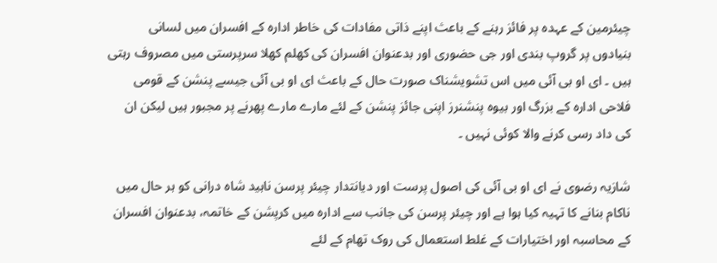چیئرمین کے عہدہ پر فائز رہنے کے باعث اپنے ذاتی مفادات کی خاطر ادارہ کے افسران میں لسانی بنیادوں پر گروپ بندی اور جی حضوری اور بدعنوان افسران کی کھلم کھلا سرپرستی میں مصروف رہتی ہیں ۔ ای او بی آئی میں اس تشویشناک صورت حال کے باعث ای او بی آئی جیسے پنشن کے قومی فلاحی ادارہ کے بزرگ اور بیوہ پنشنرز اپنی جائز پنشن کے لئے مارے مارے پھرنے پر مجبور ہیں لیکن ان کی داد رسی کرنے والا کوئی نہیں ۔

شازیہ رضوی نے ای او بی آئی کی اصول پرست اور دیانتدار چیئر پرسن ناہید شاہ درانی کو ہر حال میں ناکام بنانے کا تہیہ کیا ہوا ہے اور چیئر پرسن کی جانب سے ادارہ میں کرپشن کے خاتمہ، بدعنوان افسران کے محاسبہ اور اختیارات کے غلط استعمال کی روک تھام کے لئے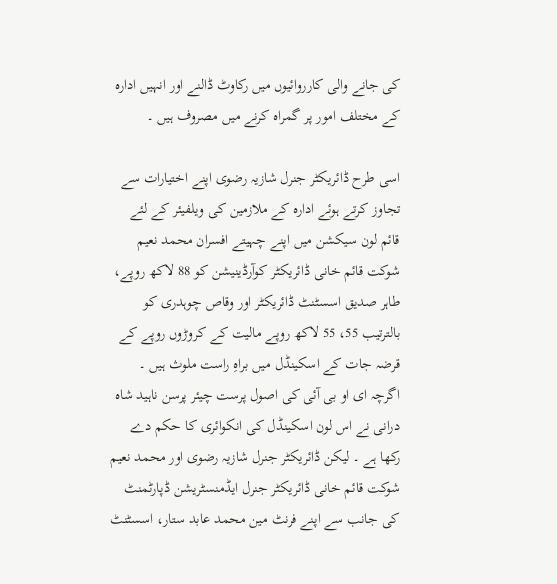کی جانے والی کارروائیوں میں رکاوٹ ڈالنے اور انہیں ادارہ کے مختلف امور پر گمراہ کرنے میں مصروف ہیں ۔

اسی طرح ڈائریکٹر جنرل شازیہ رضوی اپنے اختیارات سے تجاوز کرتے ہوئے ادارہ کے ملازمین کی ویلفیئر کے لئے قائم لون سیکشن میں اپنے چہیتے افسران محمد نعیم شوکت قائم خانی ڈائریکٹر کوآرڈینیشن کو 88 لاکھ روپے، طاہر صدیق اسسٹنٹ ڈائریکٹر اور وقاص چوہدری کو بالترتیب 55، 55 لاکھ روپے مالیت کے کروڑوں روپے کے قرضہ جات کے اسکینڈل میں براہِ راست ملوث ہیں ۔ اگرچہ ای او بی آئی کی اصول پرست چیئر پرسن ناہید شاہ درانی نے اس لون اسکینڈل کی انکوائری کا حکم دے رکھا ہے ۔ لیکن ڈائریکٹر جنرل شازیہ رضوی اور محمد نعیم شوکت قائم خانی ڈائریکٹر جنرل ایڈمنسٹریشن ڈپارٹمنٹ کی جانب سے اپنے فرنٹ مین محمد عابد ستار، اسسٹنٹ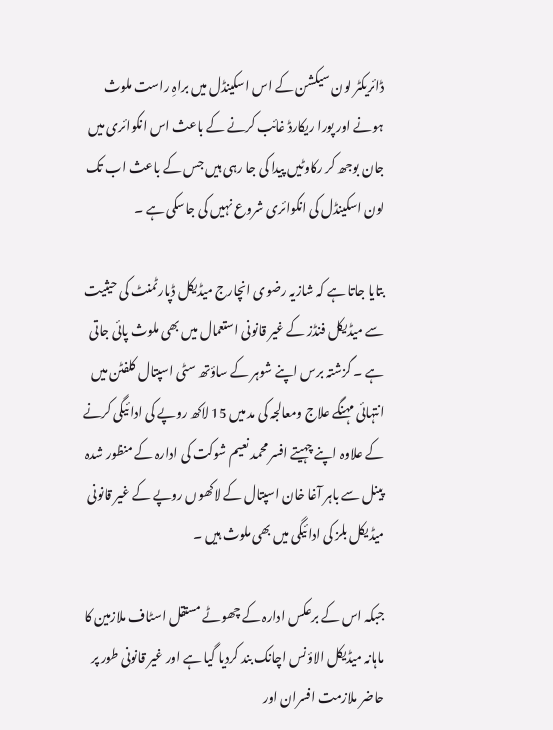ڈائریکٹر لون سیکشن کے اس اسکینڈل میں براہِ راست ملوث ہونے اور پورا ریکارڈ غائب کرنے کے باعث اس انکوائری میں جان بوجھ کر رکاوٹیں پیدا کی جا رہی ہیں جس کے باعث اب تک لون اسکینڈل کی انکوائری شروع نہیں کی جاسکی ہے ۔

بتایا جاتا ہے کہ شازیہ رضوی انچارج میڈیکل ڈپارٹمنٹ کی حیثیت سے میڈیکل فنڈز کے غیر قانونی استعمال میں بھی ملوث پائی جاتی ہے ۔ گزشتہ برس اپنے شوہر کے ساؤتھ سٹی اسپتال کلفٹن میں انتہائی مہنگے علاج ومعالجہ کی مد میں 15 لاکھ روپے کی ادائیگی کرنے کے علاوہ اپنے چہیتے افسر محمد نعیم شوکت کی ادارہ کے منظور شدہ پینل سے باہر آغا خان اسپتال کے لاکھوں روپے کے غیر قانونی میڈیکل بلز کی ادائیگی میں بھی ملوث ہیں ۔

جبکہ اس کے برعکس ادارہ کے چھوٹے مستقل اسٹاف ملازمین کا ماہانہ میڈیکل الاؤنس اچانک بند کردیا گیا ہے اور غیر قانونی طور پر حاضر ملازمت افسران اور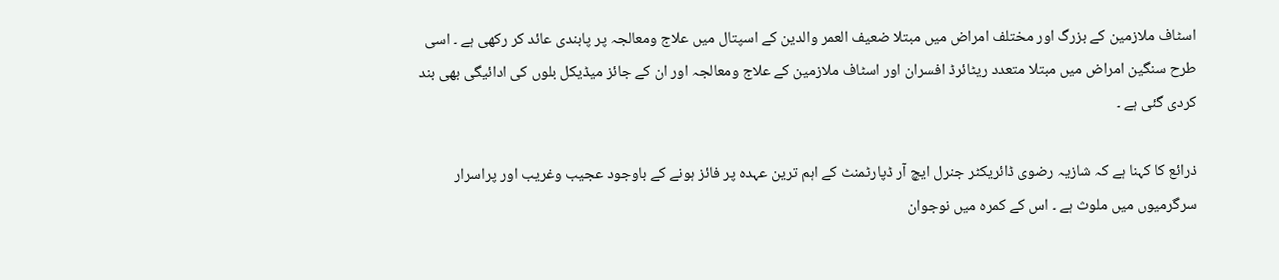اسٹاف ملازمین کے بزرگ اور مختلف امراض میں مبتلا ضعیف العمر والدین کے اسپتال میں علاج ومعالجہ پر پابندی عائد کر رکھی ہے ۔ اسی طرح سنگین امراض میں مبتلا متعدد ریٹائرڈ افسران اور اسٹاف ملازمین کے علاج ومعالجہ اور ان کے جائز میڈیکل بلوں کی ادائیگی بھی بند کردی گئی ہے ۔

ذرائع کا کہنا ہے کہ شازیہ رضوی ڈائریکٹر جنرل ایچ آر ڈپارٹمنٹ کے اہم ترین عہدہ پر فائز ہونے کے باوجود عجیب وغریب اور پراسرار سرگرمیوں میں ملوث ہے ۔ اس کے کمرہ میں نوجوان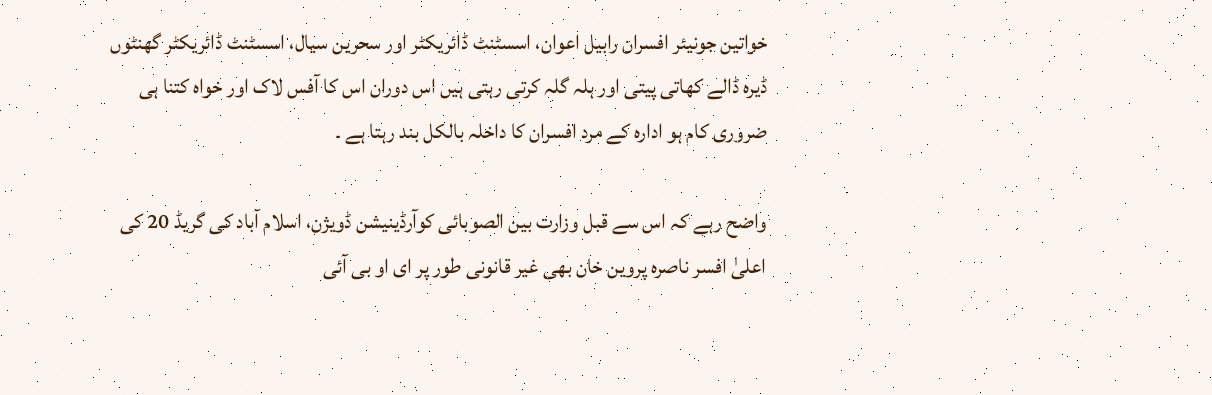خواتین جونیئر افسران رابیل اعوان، اسسٹنٹ ڈائریکٹر اور سحرین سیال، اسسٹنٹ ڈائریکٹر گھنٹوں ڈیرہ ڈالے کھاتی پیتی اور ہلہ گلہ کرتی رہتی ہیں اس دوران اس کا آفس لاک اور خواہ کتنا ہی ضروری کام ہو ادارہ کے مرد افسران کا داخلہ بالکل بند رہتا ہے ۔

واضح رہے کہ اس سے قبل وزارت بین الصوبائی کوآرڈینیشن ڈویژن، اسلام آباد کی گریڈ 20 کی اعلیٰ افسر ناصرہ پروین خان بھی غیر قانونی طور پر ای او بی آئی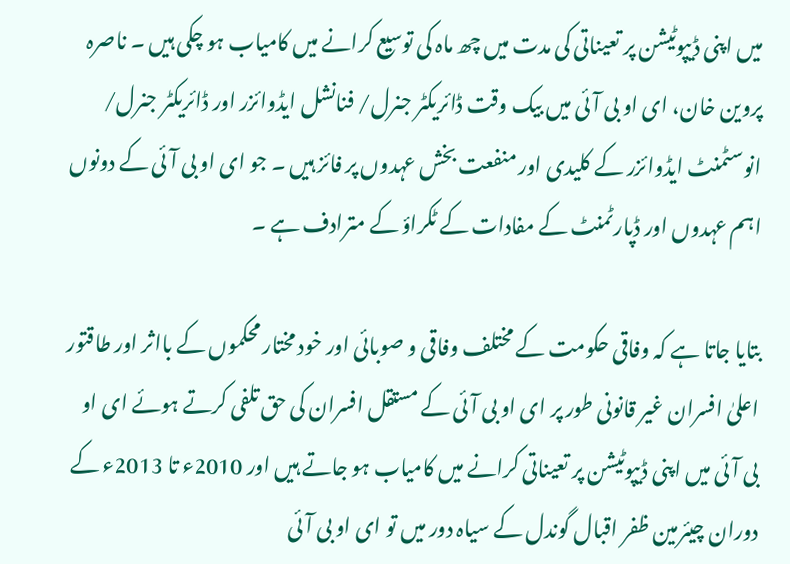میں اپنی ڈیپوٹیشن پر تعیناتی کی مدت میں چھ ماہ کی توسیع کرانے میں کامیاب ہو چکی ہیں ۔ ناصرہ پروین خان، ای او بی آئی میں بیک وقت ڈائریکٹر جنرل/ فنانشل ایڈوائزر اور ڈائریکٹر جنرل/ انوسٹمنٹ ایڈوائزر کے کلیدی اور منفعت بخش عہدوں پر فائز ہیں ۔ جو ای او بی آئی کے دونوں اہم عہدوں اور ڈپارٹمنٹ کے مفادات کے ٹکراؤ کے مترادف ہے ۔

بتایا جاتا ہے کہ وفاقی حکومت کے مختلف وفاقی و صوبائی اور خود مختار محکموں کے بااثر اور طاقتور اعلیٰ افسران غیر قانونی طور پر ای او بی آئی کے مستقل افسران کی حق تلفی کرتے ہوئے ای او بی آئی میں اپنی ڈیپوٹیشن پر تعیناتی کرانے میں کامیاب ہو جاتے ہیں اور 2010ء تا 2013ء کے دوران چیئرمین ظفر اقبال گوندل کے سیاہ دور میں تو ای او بی آئی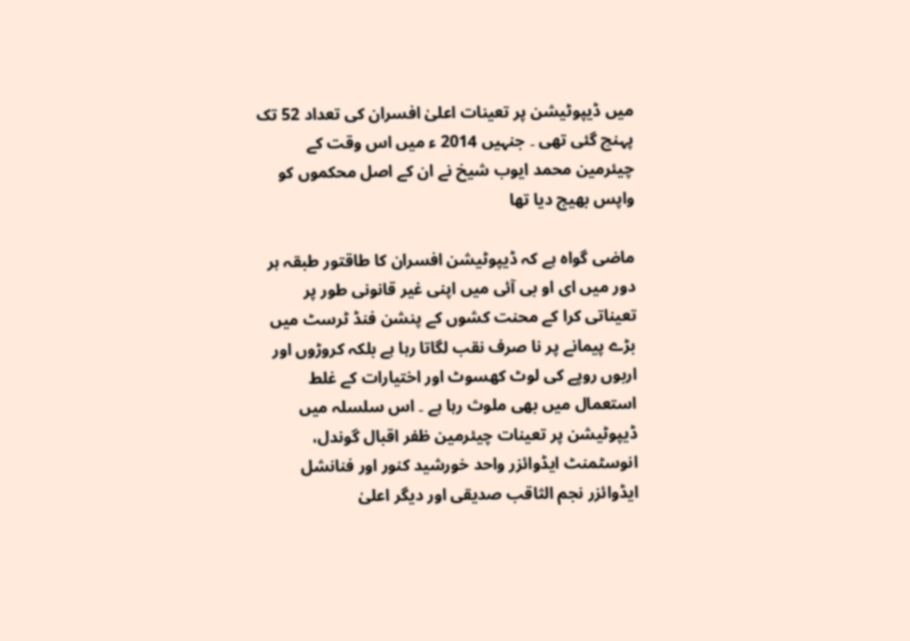میں ڈیپوٹیشن پر تعینات اعلیٰ افسران کی تعداد 52 تک پہنچ گئی تھی ۔ جنہیں 2014 ء میں اس وقت کے چیئرمین محمد ایوب شیخ نے ان کے اصل محکموں کو واپس بھیج دیا تھا

ماضی گواہ ہے کہ ڈیپوٹیشن افسران کا طاقتور طبقہ ہر دور میں ای او بی آئی میں اپنی غیر قانونی طور پر تعیناتی کرا کے محنت کشوں کے پنشن فنڈ ٹرسٹ میں بڑے پیمانے پر نا صرف نقب لگاتا رہا ہے بلکہ کروڑوں اور اربوں روپے کی لوٹ کھسوٹ اور اختیارات کے غلط استعمال میں بھی ملوث رہا ہے ۔ اس سلسلہ میں ڈیپوٹیشن پر تعینات چیئرمین ظفر اقبال گوندل، انوسٹمنٹ ایڈوائزر واحد خورشید کنور اور فنانشل ایڈوائزر نجم الثاقب صدیقی اور دیگر اعلیٰ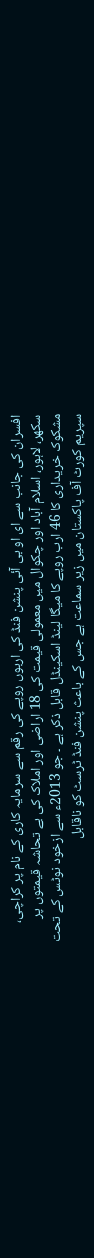افسران کی جانب سے ای او بی آئی پنشن فنڈ کی اربوں روپے کی رقم سے سرمایہ کاری کے نام پر کراچی، سکھر، لاہور، اسلام آباد اور چکوال میں معمولی قیمت کی 18 اراضی اور املاک کی بے تحاشہ قیمتوں پر مشکوک خریداری کا 46 ارب روپے کا میگا لینڈ اسکینڈل قابل ذکر ہے ۔ جو 2013ء سے ازخود نوٹس کے تحت سپریم کورٹ آف پاکستان میں زیر سماعت ہے جس کے باعث پنشن فنڈ ٹرسٹ کو ناقابل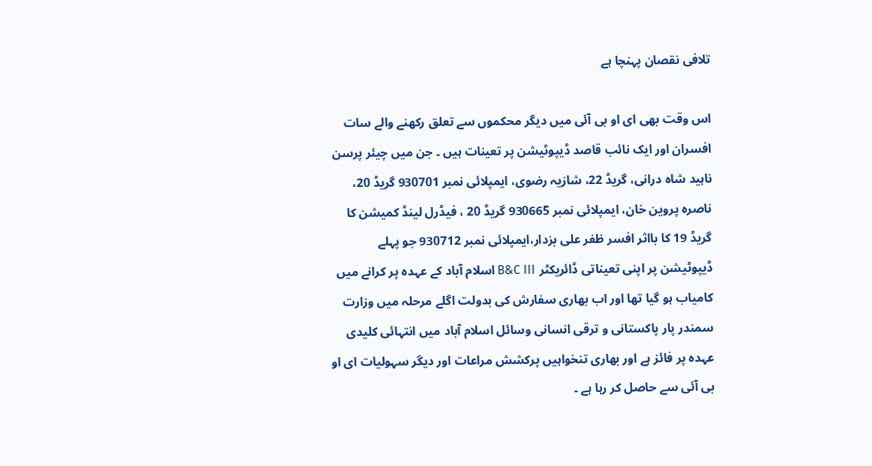تلافی نقصان پہنچا ہے

اس وقت بھی ای او بی آئی میں دیگر محکموں سے تعلق رکھنے والے سات افسران اور ایک نائب قاصد ڈیپوٹیشن پر تعینات ہیں ۔ جن میں چیئر پرسن ناہید شاہ درانی، گریڈ 22، شازیہ رضوی، ایمپلائی نمبر 930701 گریڈ 20، ناصرہ پروین خان، ایمپلائی نمبر 930665 گریڈ 20 ، فیڈرل لینڈ کمیشن کا گریڈ 19 کا بااثر افسر ظفر علی بزدار،ایمپلائی نمبر 930712 جو پہلے ڈیپوٹیشن پر اپنی تعیناتی ڈائریکٹر B&C III اسلام آباد کے عہدہ پر کرانے میں کامیاب ہو گیا تھا اور اب بھاری سفارش کی بدولت اگلے مرحلہ میں وزارت سمندر پار پاکستانی و ترقی انسانی وسائل اسلام آباد میں انتہائی کلیدی عہدہ پر فائز ہے اور بھاری تنخواہیں پرکشش مراعات اور دیگر سہولیات ای او بی آئی سے حاصل کر رہا ہے ۔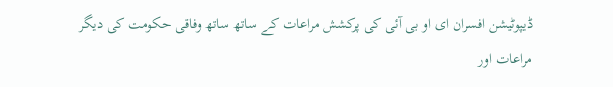ڈیپوٹیشن افسران ای او بی آئی کی پرکشش مراعات کے ساتھ ساتھ وفاقی حکومت کی دیگر مراعات اور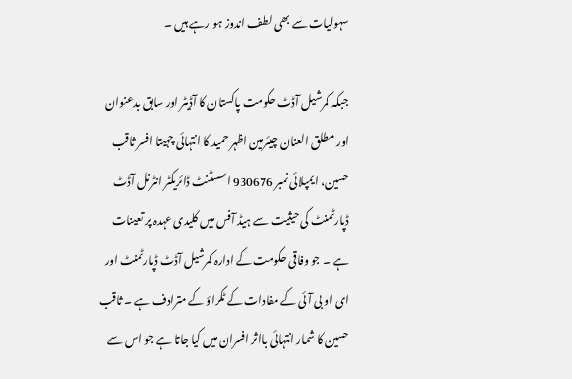سہولیات سے بھی لطف اندوز ہو رہے ہیں ۔

جبکہ کمرشیل آڈٹ حکومت پاکستان کا آڈیٹر اور سابق بدعنوان اور مطلق العنان چیئرمین اظہر حمید کا انتہائی چہیتا افسر ثاقب حسین، ایمپلائی نمبر 930676 اسسٹنٹ ڈائریکٹر انٹرنل آڈٹ ڈپارٹمنٹ کی حیثیت سے ہیڈ آفس میں کلیدی عہدہ پر تعینات ہے ۔ جو وفاقی حکومت کے ادارہ کمرشیل آڈٹ ڈپارٹمنٹ اور ای او بی آئی کے مفادات کے ٹکراؤ کے مترادف ہے ۔ ثاقب حسین کا شمار انتہائی بااثر افسران میں کیا جاتا ہے جو اس سے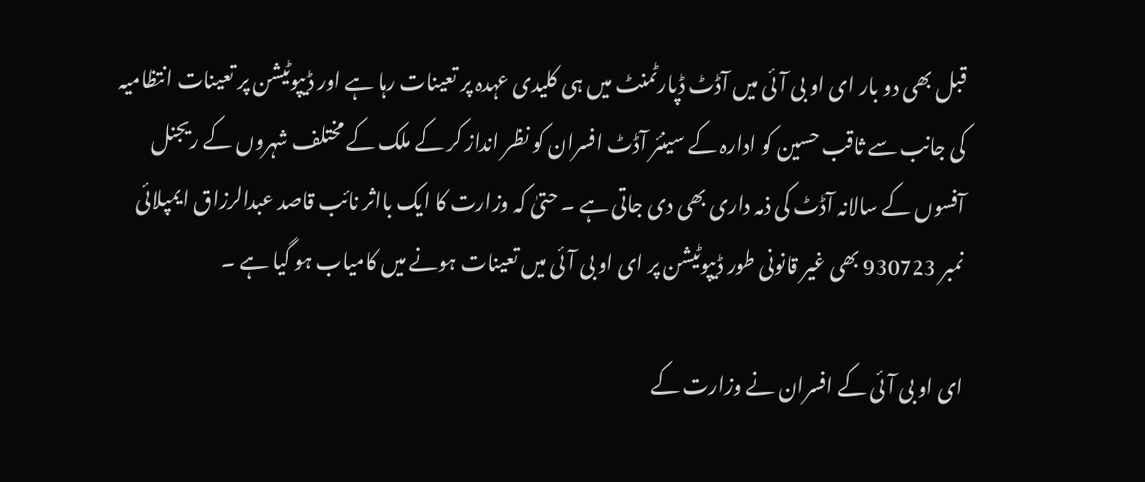قبل بھی دو بار ای او بی آئی میں آڈٹ ڈپارٹمنٹ میں ہی کلیدی عہدہ پر تعینات رہا ہے اور ڈیپوٹیشن پر تعینات انتظامیہ کی جانب سے ثاقب حسین کو ادارہ کے سینئر آڈٹ افسران کو نظر انداز کر کے ملک کے مختلف شہروں کے ریجنل آفسوں کے سالانہ آڈٹ کی ذمہ داری بھی دی جاتی ہے ۔ حتیٰ کہ وزارت کا ایک بااثر نائب قاصد عبدالرزاق ایمپلائی نمبر 930723 بھی غیر قانونی طور ڈیپوٹیشن پر ای او بی آئی میں تعینات ہونے میں کامیاب ہو گیا ہے ۔

ای او بی آئی کے افسران نے وزارت کے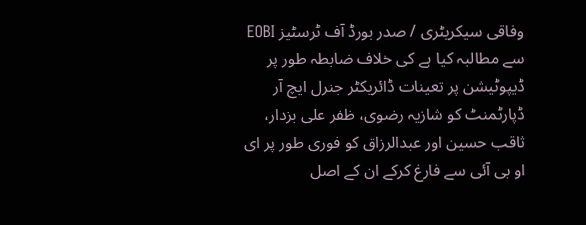وفاقی سیکریٹری / صدر بورڈ آف ٹرسٹیز EOBI سے مطالبہ کیا ہے کی خلاف ضابطہ طور پر ڈیپوٹیشن پر تعینات ڈائریکٹر جنرل ایچ آر ڈپارٹمنٹ کو شازیہ رضوی، ظفر علی بزدار، ثاقب حسین اور عبدالرزاق کو فوری طور پر ای او بی آئی سے فارغ کرکے ان کے اصل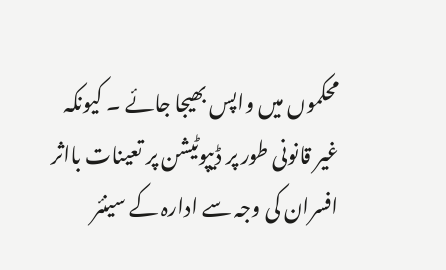محکموں میں واپس بھیجا جائے ۔ کیونکہ غیر قانونی طور پر ڈیپوٹیشن پر تعینات بااثر افسران کی وجہ سے ادارہ کے سینئر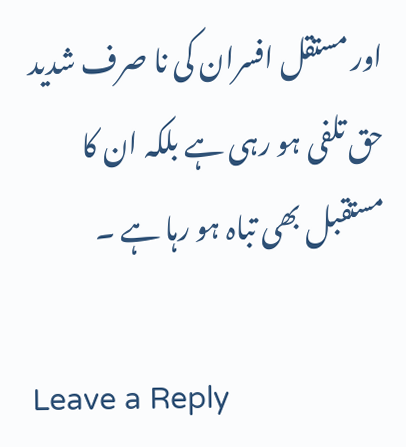اور مستقل افسران کی نا صرف شدید حق تلفی ہو رہی ہے بلکہ ان کا مستقبل بھی تباہ ہو رہا ہے ۔

Leave a Reply